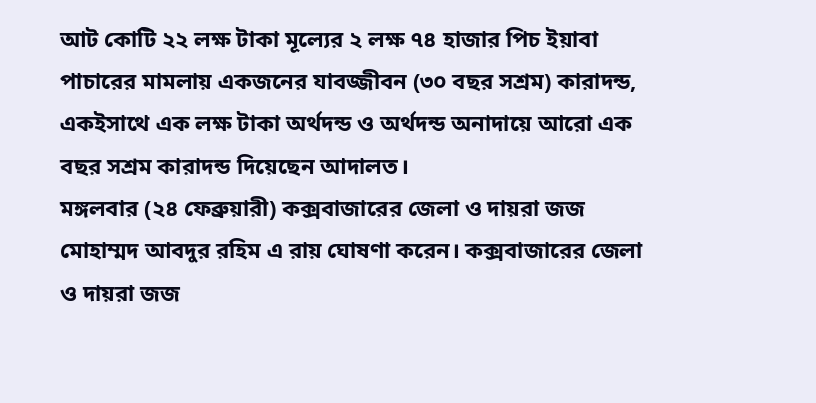আট কোটি ২২ লক্ষ টাকা মূল্যের ২ লক্ষ ৭৪ হাজার পিচ ইয়াবা পাচারের মামলায় একজনের যাবজ্জীবন (৩০ বছর সশ্রম) কারাদন্ড, একইসাথে এক লক্ষ টাকা অর্থদন্ড ও অর্থদন্ড অনাদায়ে আরো এক বছর সশ্রম কারাদন্ড দিয়েছেন আদালত।
মঙ্গলবার (২৪ ফেব্রুয়ারী) কক্সবাজারের জেলা ও দায়রা জজ মোহাম্মদ আবদুর রহিম এ রায় ঘোষণা করেন। কক্সবাজারের জেলা ও দায়রা জজ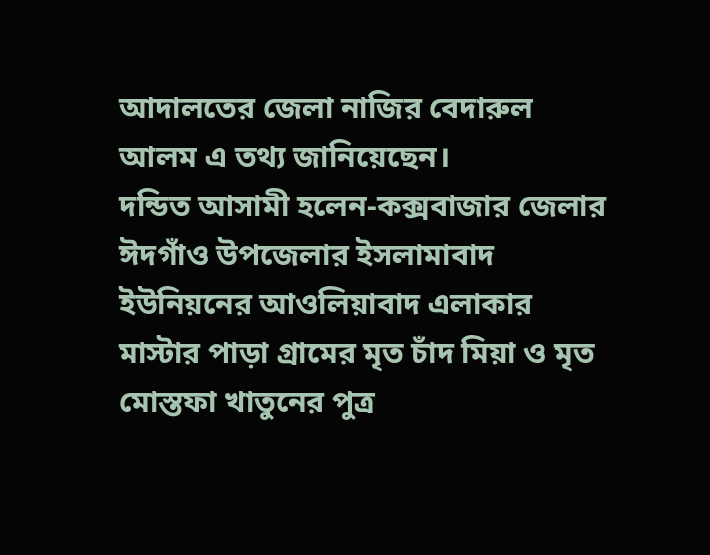আদালতের জেলা নাজির বেদারুল আলম এ তথ্য জানিয়েছেন।
দন্ডিত আসামী হলেন-কক্সবাজার জেলার ঈদগাঁও উপজেলার ইসলামাবাদ ইউনিয়নের আওলিয়াবাদ এলাকার মাস্টার পাড়া গ্রামের মৃত চাঁদ মিয়া ও মৃত মোস্তফা খাতুনের পুত্র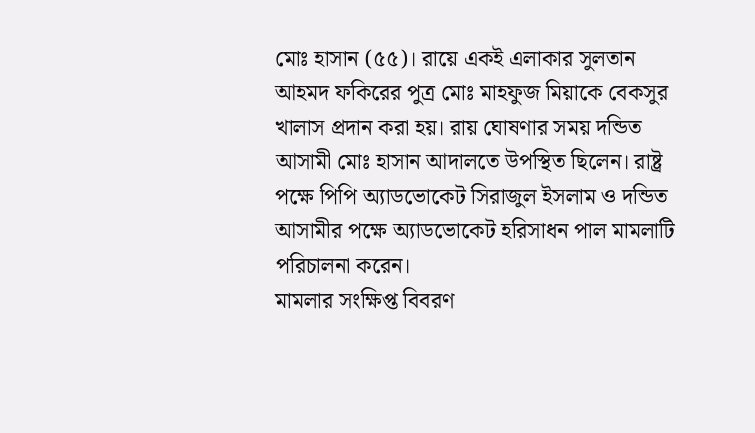মোঃ হাসান (৫৫)। রায়ে একই এলাকার সুলতান আহমদ ফকিরের পুত্র মোঃ মাহফুজ মিয়াকে বেকসুর খালাস প্রদান করা হয়। রায় ঘোষণার সময় দন্ডিত আসামী মোঃ হাসান আদালতে উপস্থিত ছিলেন। রাষ্ট্র পক্ষে পিপি অ্যাডভোকেট সিরাজুল ইসলাম ও দন্ডিত আসামীর পক্ষে অ্যাডভোকেট হরিসাধন পাল মামলাটি পরিচালনা করেন।
মামলার সংক্ষিপ্ত বিবরণ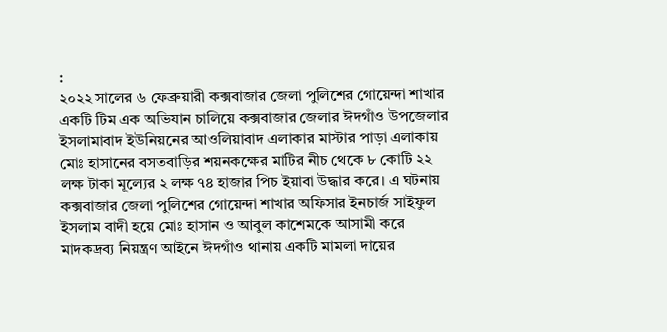:
২০২২ সালের ৬ ফেব্রুয়ারী কক্সবাজার জেলা পুলিশের গোয়েন্দা শাখার একটি টিম এক অভিযান চালিয়ে কক্সবাজার জেলার ঈদগাঁও উপজেলার ইসলামাবাদ ইউনিয়নের আওলিয়াবাদ এলাকার মাস্টার পাড়া এলাকায় মোঃ হাসানের বসতবাড়ির শয়নকক্ষের মাটির নীচ থেকে ৮ কোটি ২২ লক্ষ টাকা মূল্যের ২ লক্ষ ৭৪ হাজার পিচ ইয়াবা উদ্ধার করে। এ ঘটনায় কক্সবাজার জেলা পুলিশের গোয়েন্দা শাখার অফিসার ইনচার্জ সাইফুল ইসলাম বাদী হয়ে মোঃ হাসান ও আবুল কাশেমকে আসামী করে মাদকদ্রব্য নিয়ন্ত্রণ আইনে ঈদগাঁও থানায় একটি মামলা দায়ের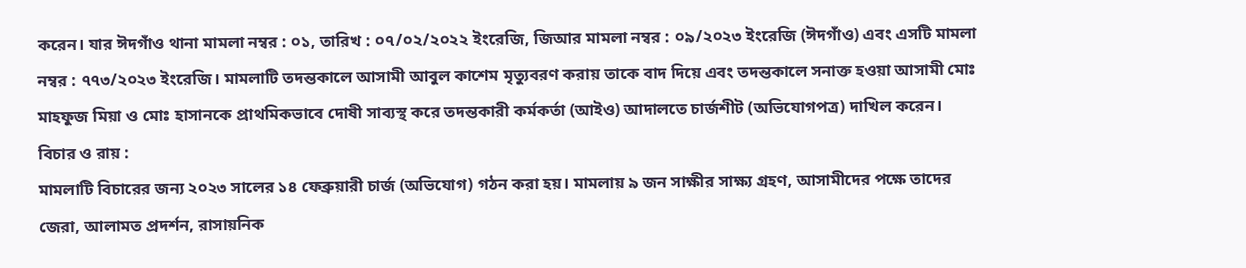করেন। যার ঈদগাঁও থানা মামলা নম্বর : ০১, তারিখ : ০৭/০২/২০২২ ইংরেজি, জিআর মামলা নম্বর : ০৯/২০২৩ ইংরেজি (ঈদগাঁও) এবং এসটি মামলা নম্বর : ৭৭৩/২০২৩ ইংরেজি। মামলাটি তদন্তকালে আসামী আবুল কাশেম মৃত্যুবরণ করায় তাকে বাদ দিয়ে এবং তদন্তকালে সনাক্ত হওয়া আসামী মোঃ মাহফুজ মিয়া ও মোঃ হাসানকে প্রাথমিকভাবে দোষী সাব্যস্থ করে তদন্তকারী কর্মকর্তা (আইও) আদালতে চার্জশীট (অভিযোগপত্র) দাখিল করেন।
বিচার ও রায় :
মামলাটি বিচারের জন্য ২০২৩ সালের ১৪ ফেব্রুয়ারী চার্জ (অভিযোগ) গঠন করা হয়। মামলায় ৯ জন সাক্ষীর সাক্ষ্য গ্রহণ, আসামীদের পক্ষে তাদের জেরা, আলামত প্রদর্শন, রাসায়নিক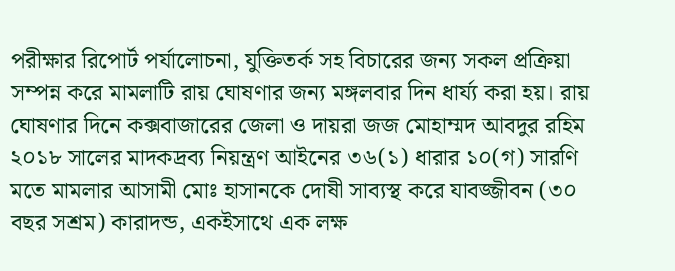পরীক্ষার রিপোর্ট পর্যালোচনা, যুক্তিতর্ক সহ বিচারের জন্য সকল প্রক্রিয়া সম্পন্ন করে মামলাটি রায় ঘোষণার জন্য মঙ্গলবার দিন ধার্য্য করা হয়। রায় ঘোষণার দিনে কক্সবাজারের জেলা ও দায়রা জজ মোহাম্মদ আবদুর রহিম ২০১৮ সালের মাদকদ্রব্য নিয়ন্ত্রণ আইনের ৩৬(১) ধারার ১০(গ) সারণি মতে মামলার আসামী মোঃ হাসানকে দোষী সাব্যস্থ করে যাবজ্জীবন (৩০ বছর সশ্রম) কারাদন্ড, একইসাথে এক লক্ষ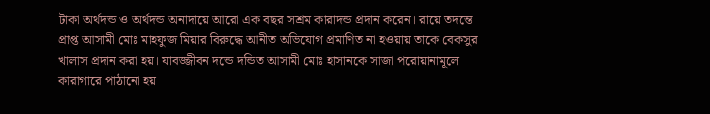টাকা অর্থদন্ড ও অর্থদন্ড অনাদায়ে আরো এক বছর সশ্রম কারাদন্ড প্রদান করেন। রায়ে তদন্তে প্রাপ্ত আসামী মোঃ মাহফুজ মিয়ার বিরুদ্ধে আনীত অভিযোগ প্রমাণিত না হওয়ায় তাকে বেকসুর খালাস প্রদান করা হয়। যাবজ্জীবন দন্ডে দন্ডিত আসামী মোঃ হাসানকে সাজা পরোয়ানামূলে কারাগারে পাঠানো হয়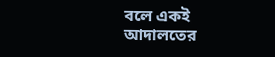বলে একই আদালতের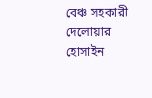বেঞ্চ সহকারী দেলোয়ার হোসাইন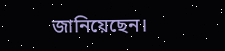জানিয়েছেন।